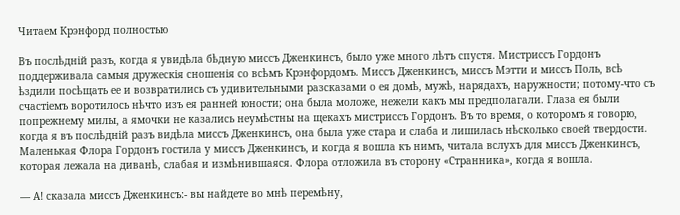Читаем Крэнфорд полностью

Въ послѣдній разъ, когда я увидѣла бѣдную миссъ Дженкинсъ, было уже много лѣтъ спустя. Мистриссъ Гордонъ поддерживала самыя дружескія сношенія со всѣмъ Крэнфордомъ. Миссъ Дженкинсъ, миссъ Мэтти и миссъ Поль, всѣ ѣздили посѣщать ее и возвратились съ удивительными разсказами о ея домѣ, мужѣ, нарядахъ, наружности; потому-что съ счастіемъ воротилось нѣчто изъ ея ранней юности; она была моложе, нежели какъ мы предполагали. Глаза ея были попрежнему милы, а ямочки не казались неумѣстны на щекахъ мистриссъ Гордонъ. Въ то время, о которомъ я говорю, когда я въ послѣдній разъ видѣла миссъ Дженкинсъ, она была уже стара и слаба и лишилась нѣсколько своей твердости. Маленькая Флора Гордонъ гостила у миссъ Дженкинсъ, и когда я вошла къ нимъ, читала вслухъ для миссъ Дженкинсъ, которая лежала на диванѣ, слабая и измѣнившаяся. Флора отложила въ сторону «Странника», когда я вошла.

— А! сказала миссъ Дженкинсъ:- вы найдете во мнѣ перемѣну,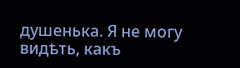душенька. Я не могу видѣть, какъ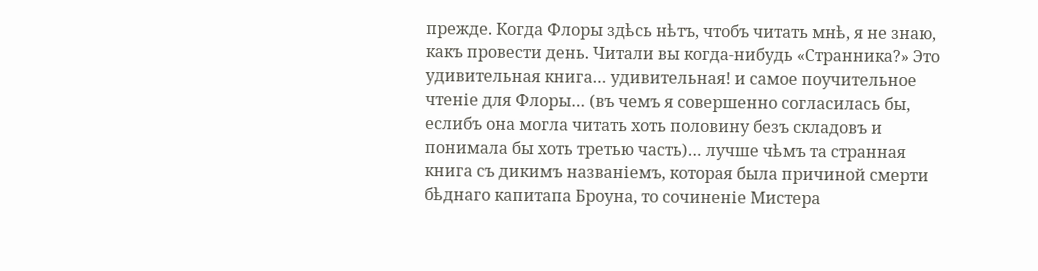прежде. Когда Флоры здѣсь нѣтъ, чтобъ читать мнѣ, я не знаю, какъ провести день. Читали вы когда-нибудь «Странника?» Это удивительная книга… удивительная! и самое поучительное чтеніе для Флоры… (въ чемъ я совершенно согласилась бы, еслибъ она могла читать хоть половину безъ складовъ и понимала бы хоть третью часть)… лучше чѣмъ та странная книга съ дикимъ названіемъ, которая была причиной смерти бѣднаго капитапа Броуна, то сочиненіе Мистера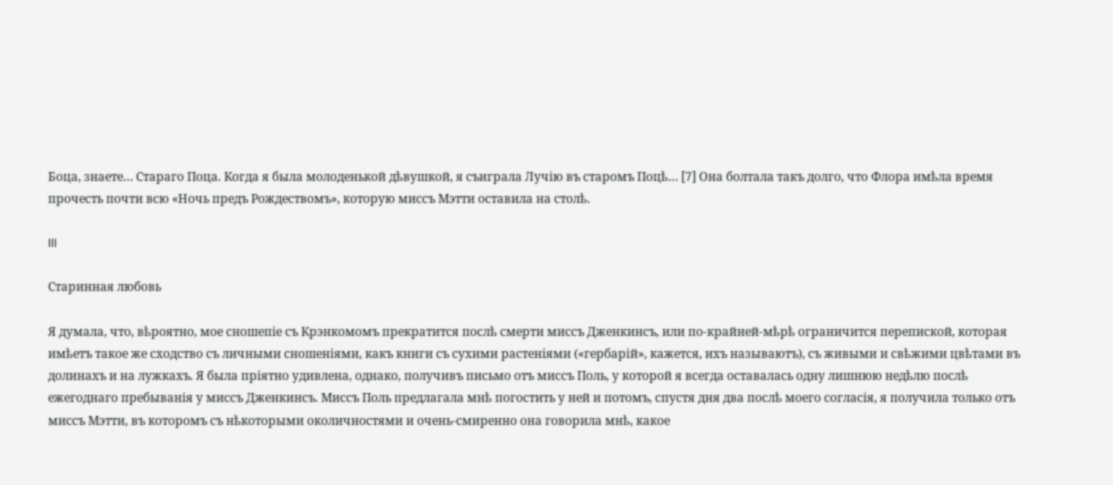Боца, знаете… Стараго Поца. Когда я была молоденькой дѣвушкой, я съиграла Лучію въ старомъ Поцѣ… [7] Она болтала такъ долго, что Флора имѣла время прочесть почти всю «Ночь предъ Рождествомъ», которую миссъ Мэтти оставила на столѣ.

III

Старинная любовь

Я думала, что, вѣроятно, мое сношепіе съ Крэнкомомъ прекратится послѣ смерти миссъ Дженкинсъ, или по-крайней-мѣрѣ ограничится перепиской, которая имѣетъ такое же сходство съ личными сношеніями, какъ книги съ сухими растеніями («гербарій», кажется, ихъ называютъ), съ живыми и свѣжими цвѣтами въ долинахъ и на лужкахъ. Я была пріятно удивлена, однако, получивъ письмо отъ миссъ Поль, у которой я всегда оставалась одну лишнюю недѣлю послѣ ежегоднаго пребыванія у миссъ Дженкинсъ. Миссъ Поль предлагала мнѣ погостить у ней и потомъ, спустя дня два послѣ моего согласія, я получила только отъ миссъ Мэтти, въ которомъ съ нѣкоторыми околичностями и очень-смиренно она говорила мнѣ, какое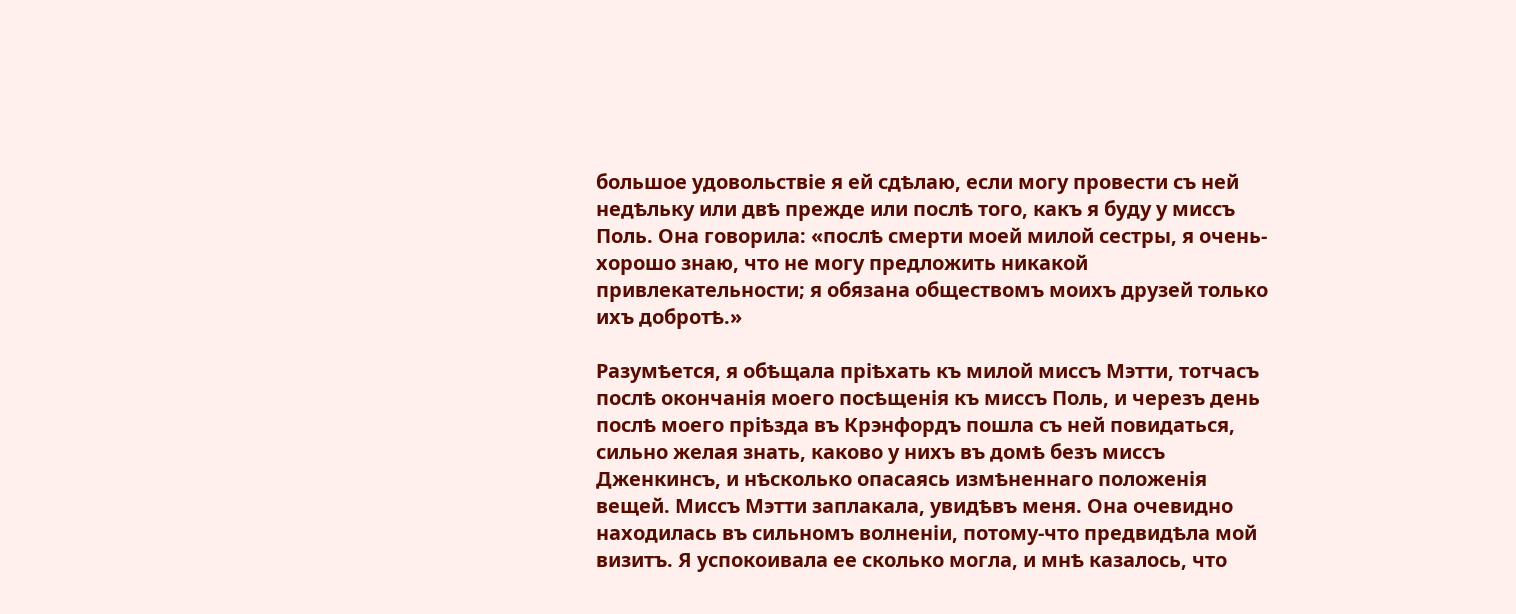большое удовольствіе я ей сдѣлаю, если могу провести съ ней недѣльку или двѣ прежде или послѣ того, какъ я буду у миссъ Поль. Она говорила: «послѣ смерти моей милой сестры, я очень-хорошо знаю, что не могу предложить никакой привлекательности; я обязана обществомъ моихъ друзей только ихъ добротѣ.»

Разумѣется, я обѣщала пріѣхать къ милой миссъ Мэтти, тотчасъ послѣ окончанія моего посѣщенія къ миссъ Поль, и черезъ день послѣ моего пріѣзда въ Крэнфордъ пошла съ ней повидаться, сильно желая знать, каково у нихъ въ домѣ безъ миссъ Дженкинсъ, и нѣсколько опасаясь измѣненнаго положенія вещей. Миссъ Мэтти заплакала, увидѣвъ меня. Она очевидно находилась въ сильномъ волненіи, потому-что предвидѣла мой визитъ. Я успокоивала ее сколько могла, и мнѣ казалось, что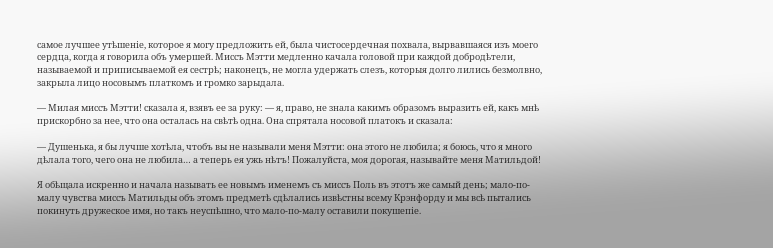самое лучшее утѣшеніе, которое я могу предложить ей, была чистосердечная похвала, вырвавшаяся изъ моего сердца, когда я говорила объ умершей. Миссъ Мэтти медленно качала головой при каждой добродѣтели, называемой и приписываемой ея сестрѣ; наконецъ, не могла удержать слезъ, которыя долго лились безмолвно, закрыла лицо носовымъ платкомъ и громко зарыдала.

— Милая миссъ Мэтти! сказала я, взявъ ее за руку: — я, право, не знала какимъ образомъ выразить ей, какъ мнѣ прискорбно за нее, что она осталась на свѣтѣ одна. Она спрятала носовой платокъ и сказала:

— Душенька, я бы лучше хотѣла, чтобъ вы не называли меня Мэтти: она этого не любила; я боюсь, что я много дѣлала того, чего она не любила… а теперь ея ужь нѣтъ! Пожалуйста, моя дорогая, называйте меня Матильдой!

Я обѣщала искренно и начала называть ее новымъ именемъ съ миссъ Поль въ этотъ же самый день; мало-по-малу чувства миссъ Матильды объ этомъ предметѣ сдѣлались извѣстны всему Крэнфорду и мы всѣ пытались покинуть дружеское имя, но такъ неуспѣшно, что мало-по-малу оставили покушепіе.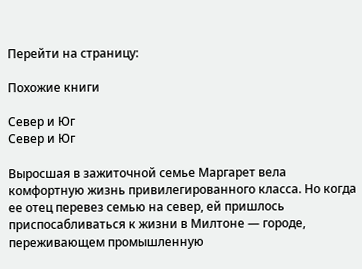Перейти на страницу:

Похожие книги

Север и Юг
Север и Юг

Выросшая в зажиточной семье Маргарет вела комфортную жизнь привилегированного класса. Но когда ее отец перевез семью на север, ей пришлось приспосабливаться к жизни в Милтоне — городе, переживающем промышленную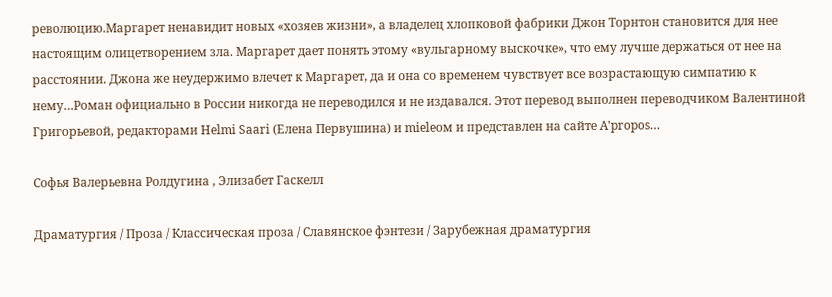революцию.Маргарет ненавидит новых «хозяев жизни», а владелец хлопковой фабрики Джон Торнтон становится для нее настоящим олицетворением зла. Маргарет дает понять этому «вульгарному выскочке», что ему лучше держаться от нее на расстоянии. Джона же неудержимо влечет к Маргарет, да и она со временем чувствует все возрастающую симпатию к нему…Роман официально в России никогда не переводился и не издавался. Этот перевод выполнен переводчиком Валентиной Григорьевой, редакторами Helmi Saari (Елена Первушина) и mieleом и представлен на сайте A'propos…

Софья Валерьевна Ролдугина , Элизабет Гаскелл

Драматургия / Проза / Классическая проза / Славянское фэнтези / Зарубежная драматургия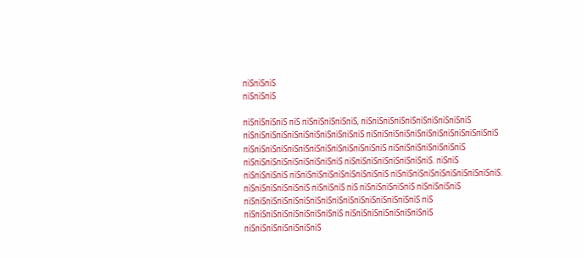пїЅпїЅпїЅ
пїЅпїЅпїЅ

пїЅпїЅпїЅпїЅ пїЅ пїЅпїЅпїЅпїЅпїЅ, пїЅпїЅпїЅпїЅпїЅпїЅпїЅпїЅпїЅпїЅ пїЅпїЅпїЅпїЅпїЅпїЅпїЅпїЅпїЅпїЅпїЅ пїЅпїЅпїЅпїЅпїЅпїЅпїЅпїЅпїЅпїЅпїЅпїЅ пїЅпїЅпїЅпїЅпїЅпїЅпїЅпїЅпїЅпїЅпїЅпїЅпїЅ пїЅпїЅпїЅпїЅпїЅпїЅпїЅ пїЅпїЅпїЅпїЅпїЅпїЅпїЅпїЅпїЅ пїЅпїЅпїЅпїЅпїЅпїЅпїЅпїЅ. пїЅпїЅ пїЅпїЅпїЅпїЅ пїЅпїЅпїЅпїЅпїЅпїЅпїЅпїЅпїЅ пїЅпїЅпїЅпїЅпїЅпїЅпїЅпїЅпїЅпїЅ. пїЅпїЅпїЅпїЅпїЅпїЅ пїЅпїЅпїЅ пїЅ пїЅпїЅпїЅпїЅпїЅ пїЅпїЅпїЅпїЅ пїЅпїЅпїЅпїЅпїЅпїЅпїЅпїЅпїЅпїЅпїЅпїЅпїЅпїЅпїЅпїЅ пїЅ пїЅпїЅпїЅпїЅпїЅпїЅпїЅпїЅпїЅ пїЅпїЅпїЅпїЅпїЅпїЅпїЅпїЅ пїЅпїЅпїЅпїЅпїЅпїЅпїЅ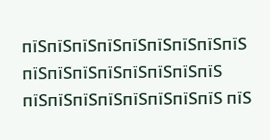пїЅпїЅпїЅпїЅпїЅпїЅпїЅпїЅпїЅ пїЅпїЅпїЅпїЅпїЅпїЅпїЅпїЅ пїЅпїЅпїЅпїЅпїЅпїЅпїЅпїЅ пїЅ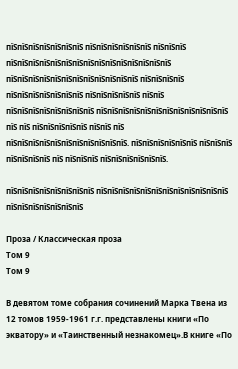пїЅпїЅпїЅпїЅпїЅпїЅпїЅ пїЅпїЅпїЅпїЅпїЅпїЅ пїЅпїЅпїЅ пїЅпїЅпїЅпїЅпїЅпїЅпїЅпїЅпїЅпїЅпїЅпїЅпїЅпїЅпїЅ пїЅпїЅпїЅпїЅпїЅпїЅпїЅпїЅпїЅпїЅпїЅпїЅ пїЅпїЅпїЅпїЅ пїЅпїЅпїЅпїЅпїЅпїЅпїЅ пїЅпїЅпїЅпїЅпїЅ пїЅпїЅ пїЅпїЅпїЅпїЅпїЅпїЅпїЅпїЅ пїЅпїЅпїЅпїЅпїЅпїЅпїЅпїЅпїЅпїЅпїЅпїЅ пїЅ пїЅ пїЅпїЅпїЅпїЅпїЅ пїЅпїЅ пїЅ пїЅпїЅпїЅпїЅпїЅпїЅпїЅпїЅпїЅпїЅпїЅ. пїЅпїЅпїЅпїЅпїЅпїЅ пїЅпїЅпїЅ пїЅпїЅпїЅпїЅ пїЅ пїЅпїЅпїЅ пїЅпїЅпїЅпїЅпїЅпїЅ.

пїЅпїЅпїЅпїЅпїЅпїЅпїЅпїЅ пїЅпїЅпїЅпїЅпїЅпїЅпїЅпїЅпїЅпїЅпїЅпїЅ пїЅпїЅпїЅпїЅпїЅпїЅпїЅ

Проза / Классическая проза
Том 9
Том 9

В девятом томе собрания сочинений Марка Твена из 12 томов 1959-1961 г.г. представлены книги «По экватору» и «Таинственный незнакомец».В книге «По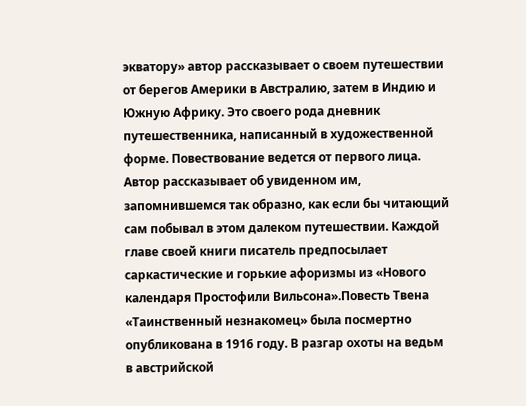экватору» автор рассказывает о своем путешествии от берегов Америки в Австралию, затем в Индию и Южную Африку. Это своего рода дневник путешественника, написанный в художественной форме. Повествование ведется от первого лица. Автор рассказывает об увиденном им, запомнившемся так образно, как если бы читающий сам побывал в этом далеком путешествии. Каждой главе своей книги писатель предпосылает саркастические и горькие афоризмы из «Нового календаря Простофили Вильсона».Повесть Твена «Таинственный незнакомец» была посмертно опубликована в 1916 году. В разгар охоты на ведьм в австрийской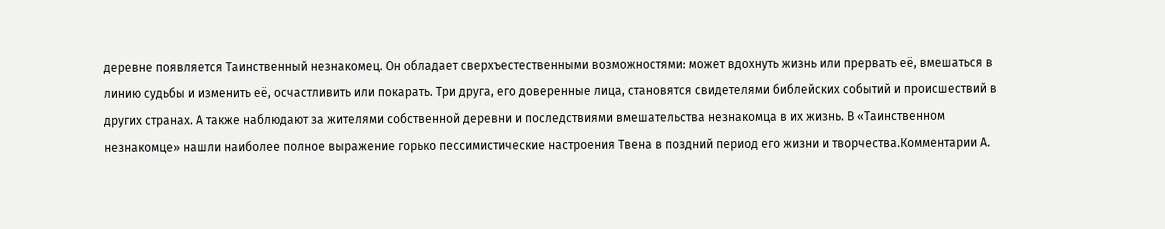деревне появляется Таинственный незнакомец. Он обладает сверхъестественными возможностями: может вдохнуть жизнь или прервать её, вмешаться в линию судьбы и изменить её, осчастливить или покарать. Три друга, его доверенные лица, становятся свидетелями библейских событий и происшествий в других странах. А также наблюдают за жителями собственной деревни и последствиями вмешательства незнакомца в их жизнь. В «Таинственном незнакомце» нашли наиболее полное выражение горько пессимистические настроения Твена в поздний период его жизни и творчества.Комментарии А.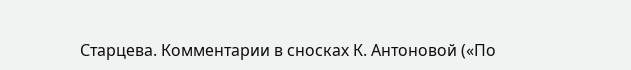Старцева. Комментарии в сносках К. Антоновой («По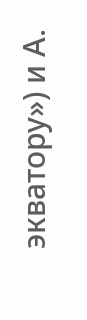экватору») и А.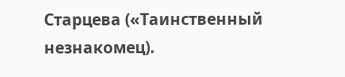Старцева («Таинственный незнакомец).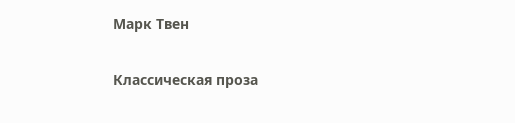Марк Твен

Классическая проза